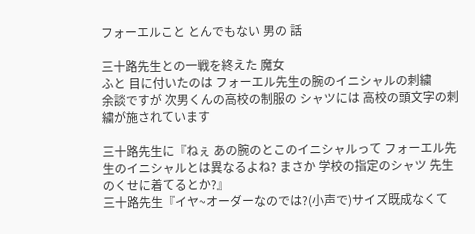フォーエルこと とんでもない 男の 話

三十路先生との一戦を終えた 魔女
ふと 目に付いたのは フォーエル先生の腕のイニシャルの刺繍
余談ですが 次男くんの高校の制服の シャツには 高校の頭文字の刺繍が施されています

三十路先生に『ねぇ あの腕のとこのイニシャルって フォーエル先生のイニシャルとは異なるよね? まさか 学校の指定のシャツ 先生のくせに着てるとか?』
三十路先生『イヤ~オーダーなのでは?(小声で)サイズ既成なくて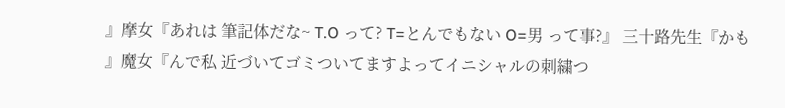』摩女『あれは 筆記体だな~ T.O って? T=とんでもない O=男 って事?』 三十路先生『かも
』魔女『んで私 近づいてゴミついてますよってイニシャルの刺繍つ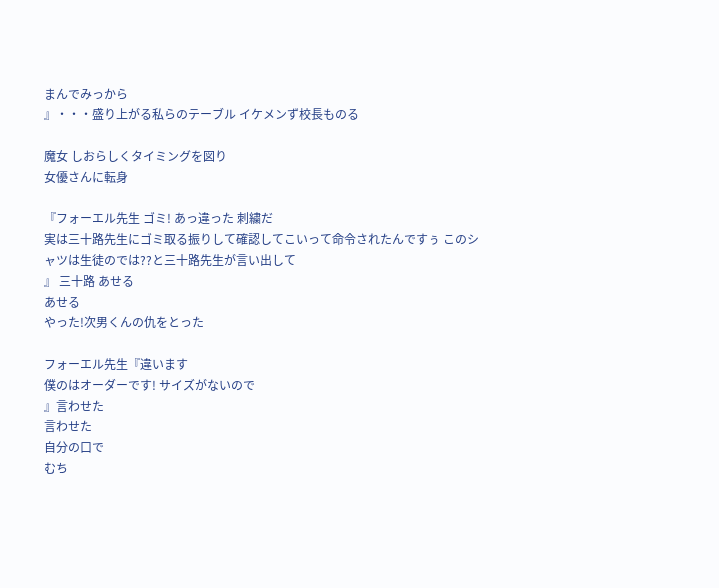まんでみっから
』・・・盛り上がる私らのテーブル イケメンず校長ものる

魔女 しおらしくタイミングを図り
女優さんに転身

『フォーエル先生 ゴミ! あっ違った 刺繍だ
実は三十路先生にゴミ取る振りして確認してこいって命令されたんですぅ このシャツは生徒のでは??と三十路先生が言い出して
』 三十路 あせる
あせる
やった!次男くんの仇をとった

フォーエル先生『違います
僕のはオーダーです! サイズがないので
』言わせた
言わせた
自分の口で
むち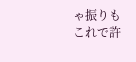ゃ振りも これで許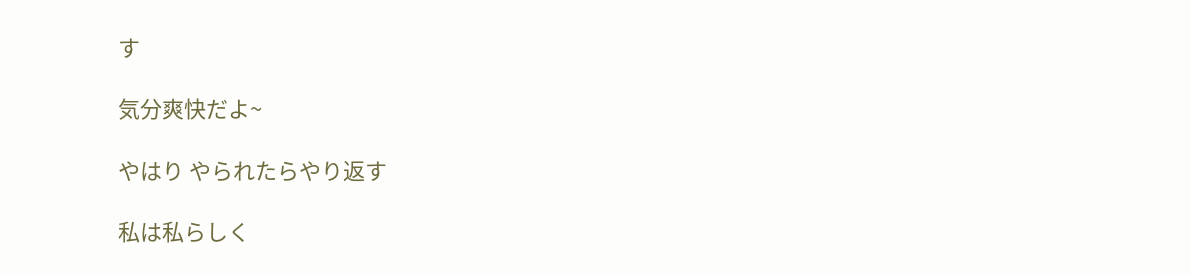す

気分爽快だよ~

やはり やられたらやり返す

私は私らしく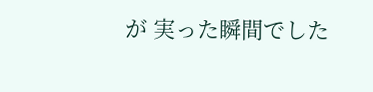が 実った瞬間でした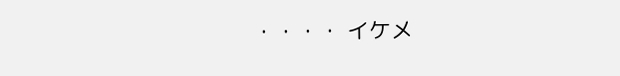・・・・ イケメ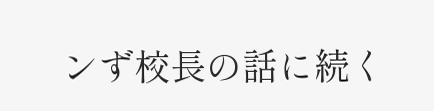ンず校長の話に続く